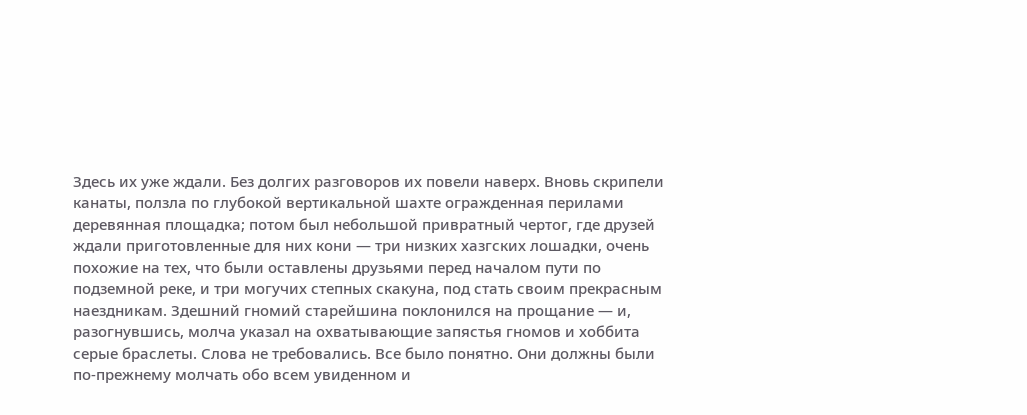Здесь их уже ждали. Без долгих разговоров их повели наверх. Вновь скрипели канаты, ползла по глубокой вертикальной шахте огражденная перилами деревянная площадка; потом был небольшой привратный чертог, где друзей ждали приготовленные для них кони — три низких хазгских лошадки, очень похожие на тех, что были оставлены друзьями перед началом пути по подземной реке, и три могучих степных скакуна, под стать своим прекрасным наездникам. Здешний гномий старейшина поклонился на прощание — и, разогнувшись, молча указал на охватывающие запястья гномов и хоббита серые браслеты. Слова не требовались. Все было понятно. Они должны были по-прежнему молчать обо всем увиденном и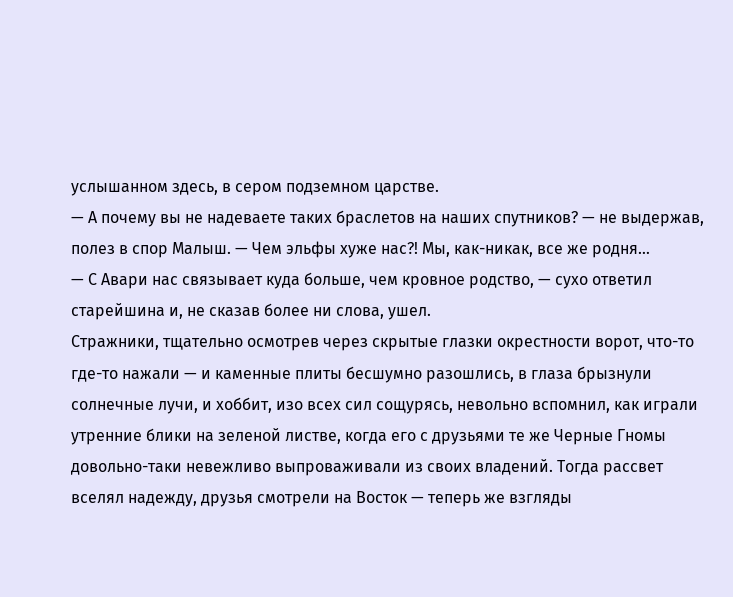услышанном здесь, в сером подземном царстве.
— А почему вы не надеваете таких браслетов на наших спутников? — не выдержав, полез в спор Малыш. — Чем эльфы хуже нас?! Мы, как-никак, все же родня…
— С Авари нас связывает куда больше, чем кровное родство, — сухо ответил старейшина и, не сказав более ни слова, ушел.
Стражники, тщательно осмотрев через скрытые глазки окрестности ворот, что-то где-то нажали — и каменные плиты бесшумно разошлись, в глаза брызнули солнечные лучи, и хоббит, изо всех сил сощурясь, невольно вспомнил, как играли утренние блики на зеленой листве, когда его с друзьями те же Черные Гномы довольно-таки невежливо выпроваживали из своих владений. Тогда рассвет вселял надежду, друзья смотрели на Восток — теперь же взгляды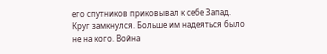его спутников приковывал к себе Запад. Круг замкнулся. Больше им надеяться было не на кого. Война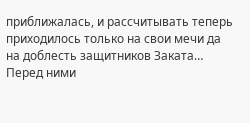приближалась, и рассчитывать теперь приходилось только на свои мечи да на доблесть защитников Заката…
Перед ними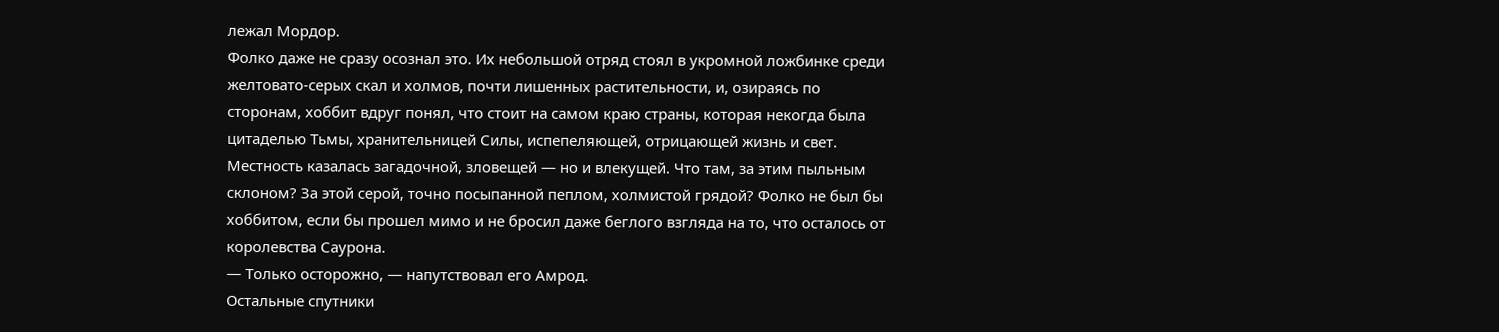лежал Мордор.
Фолко даже не сразу осознал это. Их небольшой отряд стоял в укромной ложбинке среди желтовато-серых скал и холмов, почти лишенных растительности, и, озираясь по сторонам, хоббит вдруг понял, что стоит на самом краю страны, которая некогда была цитаделью Тьмы, хранительницей Силы, испепеляющей, отрицающей жизнь и свет. Местность казалась загадочной, зловещей — но и влекущей. Что там, за этим пыльным склоном? За этой серой, точно посыпанной пеплом, холмистой грядой? Фолко не был бы хоббитом, если бы прошел мимо и не бросил даже беглого взгляда на то, что осталось от королевства Саурона.
— Только осторожно, — напутствовал его Амрод.
Остальные спутники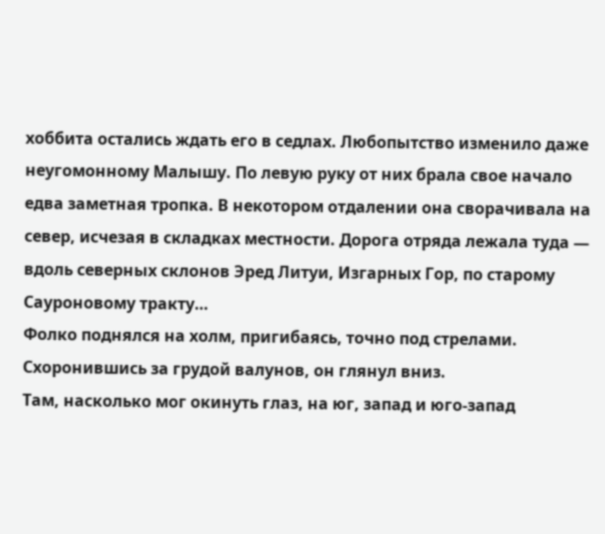хоббита остались ждать его в седлах. Любопытство изменило даже неугомонному Малышу. По левую руку от них брала свое начало едва заметная тропка. В некотором отдалении она сворачивала на север, исчезая в складках местности. Дорога отряда лежала туда — вдоль северных склонов Эред Литуи, Изгарных Гор, по старому Сауроновому тракту…
Фолко поднялся на холм, пригибаясь, точно под стрелами. Схоронившись за грудой валунов, он глянул вниз.
Там, насколько мог окинуть глаз, на юг, запад и юго-запад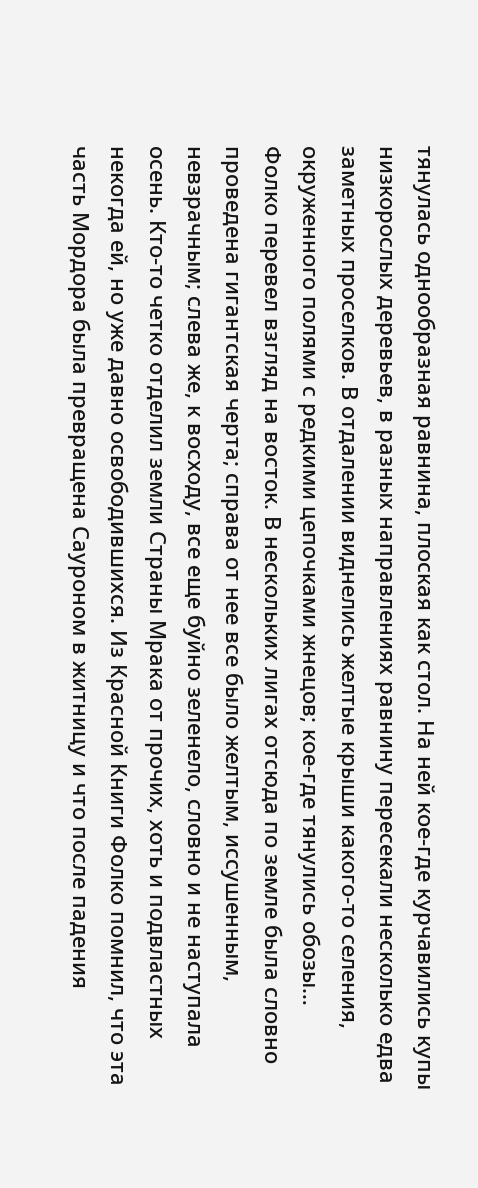тянулась однообразная равнина, плоская как стол. На ней кое-где курчавились купы низкорослых деревьев, в разных направлениях равнину пересекали несколько едва заметных проселков. В отдалении виднелись желтые крыши какого-то селения, окруженного полями с редкими цепочками жнецов; кое-где тянулись обозы…
Фолко перевел взгляд на восток. В нескольких лигах отсюда по земле была словно проведена гигантская черта; справа от нее все было желтым, иссушенным, невзрачным; слева же, к восходу, все еще буйно зеленело, словно и не наступала осень. Кто-то четко отделил земли Страны Мрака от прочих, хоть и подвластных некогда ей, но уже давно освободившихся. Из Красной Книги Фолко помнил, что эта часть Мордора была превращена Сауроном в житницу и что после падения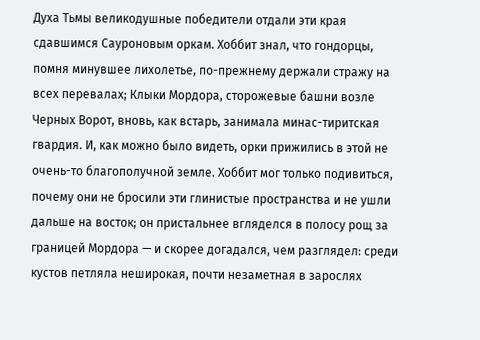Духа Тьмы великодушные победители отдали эти края сдавшимся Сауроновым оркам. Хоббит знал, что гондорцы, помня минувшее лихолетье, по-прежнему держали стражу на всех перевалах; Клыки Мордора, сторожевые башни возле Черных Ворот, вновь, как встарь, занимала минас-тиритская гвардия. И, как можно было видеть, орки прижились в этой не очень-то благополучной земле. Хоббит мог только подивиться, почему они не бросили эти глинистые пространства и не ушли дальше на восток; он пристальнее вгляделся в полосу рощ за границей Мордора — и скорее догадался, чем разглядел: среди кустов петляла неширокая, почти незаметная в зарослях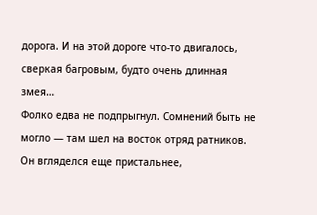дорога. И на этой дороге что-то двигалось, сверкая багровым, будто очень длинная змея…
Фолко едва не подпрыгнул. Сомнений быть не могло — там шел на восток отряд ратников. Он вгляделся еще пристальнее,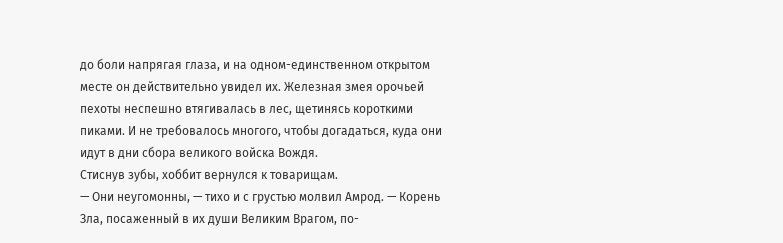до боли напрягая глаза, и на одном-единственном открытом месте он действительно увидел их. Железная змея орочьей пехоты неспешно втягивалась в лес, щетинясь короткими пиками. И не требовалось многого, чтобы догадаться, куда они идут в дни сбора великого войска Вождя.
Стиснув зубы, хоббит вернулся к товарищам.
— Они неугомонны, — тихо и с грустью молвил Амрод. — Корень Зла, посаженный в их души Великим Врагом, по-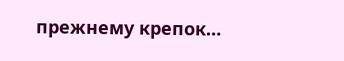прежнему крепок…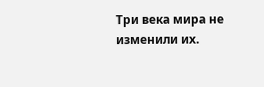Три века мира не изменили их.